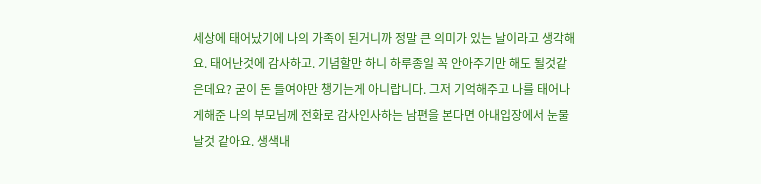세상에 태어났기에 나의 가족이 된거니까 정말 큰 의미가 있는 날이라고 생각해요. 태어난것에 감사하고. 기념할만 하니 하루종일 꼭 안아주기만 해도 될것같은데요? 굳이 돈 들여야만 챙기는게 아니랍니다. 그저 기억해주고 나를 태어나게해준 나의 부모님께 전화로 감사인사하는 남편을 본다면 아내입장에서 눈물날것 같아요. 생색내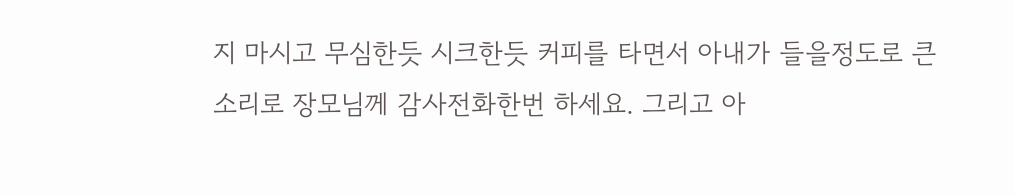지 마시고 무심한듯 시크한듯 커피를 타면서 아내가 들을정도로 큰소리로 장모님께 감사전화한번 하세요. 그리고 아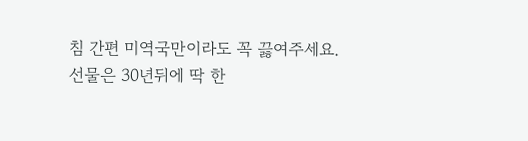침 간편 미역국만이라도 꼭 끓여주세요. 선물은 30년뒤에 딱 한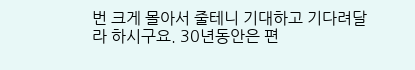번 크게 몰아서 줄테니 기대하고 기다려달라 하시구요. 30년동안은 편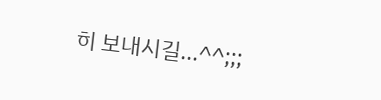히 보내시길...^^;;;